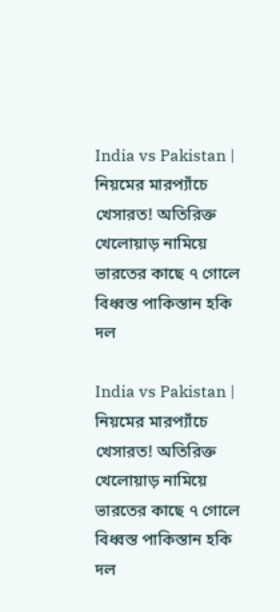India vs Pakistan | নিয়মের মারপ্যাঁচে খেসারত! অতিরিক্ত খেলোয়াড় নামিয়ে ভারতের কাছে ৭ গোলে বিধ্বস্ত পাকিস্তান হকি দল

India vs Pakistan | নিয়মের মারপ্যাঁচে খেসারত! অতিরিক্ত খেলোয়াড় নামিয়ে ভারতের কাছে ৭ গোলে বিধ্বস্ত পাকিস্তান হকি দল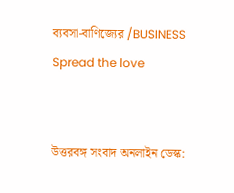ব্যবসা-বাণিজ্যের /BUSINESS
Spread the love


উত্তরবঙ্গ সংবাদ অনলাইন ডেস্ক: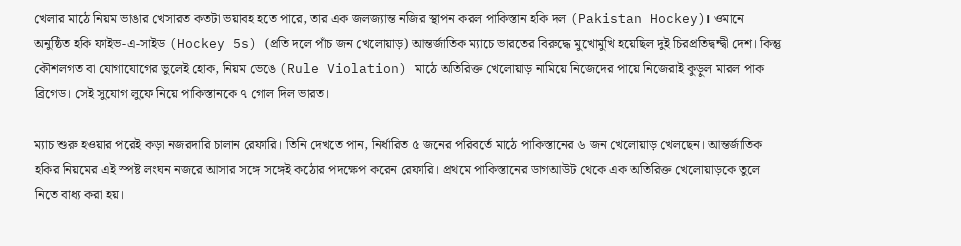খেলার মাঠে নিয়ম ভাঙার খেসারত কতটা ভয়াবহ হতে পারে, তার এক জলজ্যান্ত নজির স্থাপন করল পাকিস্তান হকি দল (Pakistan Hockey)। ওমানে অনুষ্ঠিত হকি ফাইভ-এ-সাইড (Hockey 5s) (প্রতি দলে পাঁচ জন খেলোয়াড়) আন্তর্জাতিক ম্যাচে ভারতের বিরুদ্ধে মুখোমুখি হয়েছিল দুই চিরপ্রতিদ্বন্দ্বী দেশ। কিন্তু কৌশলগত বা যোগাযোগের ভুলেই হোক, নিয়ম ভেঙে (Rule Violation) মাঠে অতিরিক্ত খেলোয়াড় নামিয়ে নিজেদের পায়ে নিজেরাই কুড়ুল মারল পাক ব্রিগেড। সেই সুযোগ লুফে নিয়ে পাকিস্তানকে ৭ গোল দিল ভারত।

ম্যাচ শুরু হওয়ার পরেই কড়া নজরদারি চালান রেফারি। তিনি দেখতে পান, নির্ধারিত ৫ জনের পরিবর্তে মাঠে পাকিস্তানের ৬ জন খেলোয়াড় খেলছেন। আন্তর্জাতিক হকির নিয়মের এই স্পষ্ট লংঘন নজরে আসার সঙ্গে সঙ্গেই কঠোর পদক্ষেপ করেন রেফারি। প্রথমে পাকিস্তানের ডাগআউট থেকে এক অতিরিক্ত খেলোয়াড়কে তুলে নিতে বাধ্য করা হয়।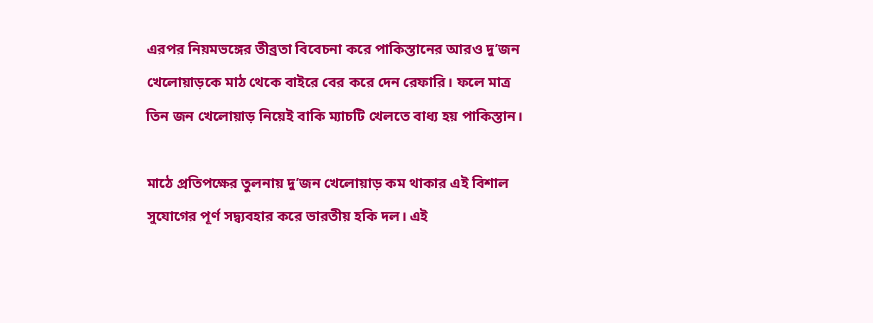এরপর নিয়মভঙ্গের তীব্রতা বিবেচনা করে পাকিস্তানের আরও দু’জন খেলোয়াড়কে মাঠ থেকে বাইরে বের করে দেন রেফারি। ফলে মাত্র তিন জন খেলোয়াড় নিয়েই বাকি ম্যাচটি খেলতে বাধ্য হয় পাকিস্তান।

মাঠে প্রতিপক্ষের তুলনায় দু’জন খেলোয়াড় কম থাকার এই বিশাল সুযোগের পূর্ণ সদ্ব্যবহার করে ভারতীয় হকি দল। এই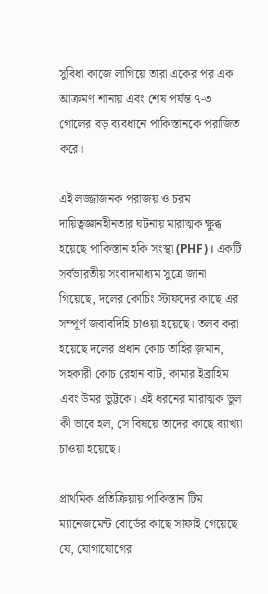সুবিধা কাজে লাগিয়ে তারা একের পর এক আক্রমণ শানায় এবং শেষ পর্যন্ত ৭-৩ গোলের বড় ব্যবধানে পাকিস্তানকে পরাজিত করে।

এই লজ্জাজনক পরাজয় ও চরম দায়িত্বজ্ঞানহীনতার ঘটনায় মারাত্মক ক্ষুব্ধ হয়েছে পাকিস্তান হকি সংস্থা (PHF)। একটি সর্বভারতীয় সংবাদমাধ্যম সুত্রে জানা গিয়েছে, দলের কোচিং স্টাফদের কাছে এর সম্পূর্ণ জবাবদিহি চাওয়া হয়েছে। তলব করা হয়েছে দলের প্রধান কোচ তাহির জ়মান, সহকারী কোচ রেহান বাট, কামার ইব্রাহিম এবং উমর ভুট্টকে। এই ধরনের মারাত্মক ভুল কী ভাবে হল, সে বিষয়ে তাদের কাছে ব্যাখ্যা চাওয়া হয়েছে।

প্রাথমিক প্রতিক্রিয়ায় পাকিস্তান টিম ম্যানেজমেন্ট বোর্ডের কাছে সাফাই গেয়েছে যে, যোগাযোগের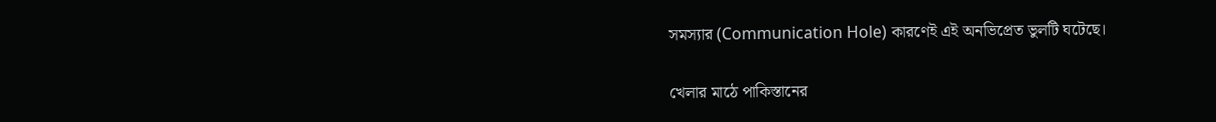সমস্যার (Communication Hole) কারণেই এই অনভিপ্রেত ভুলটি ঘটেছে।

খেলার মাঠে পাকিস্তানের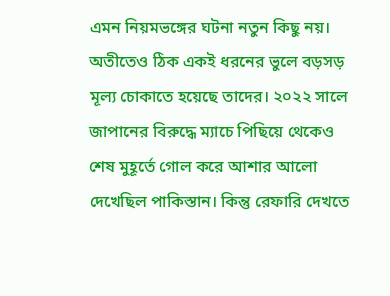এমন নিয়মভঙ্গের ঘটনা নতুন কিছু নয়। অতীতেও ঠিক একই ধরনের ভুলে বড়সড় মূল্য চোকাতে হয়েছে তাদের। ২০২২ সালে জাপানের বিরুদ্ধে ম্যাচে পিছিয়ে থেকেও শেষ মুহূর্তে গোল করে আশার আলো দেখেছিল পাকিস্তান। কিন্তু রেফারি দেখতে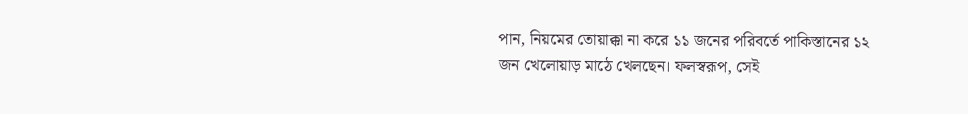পান, নিয়মের তোয়াক্কা না করে ১১ জনের পরিবর্তে পাকিস্তানের ১২ জন খেলোয়াড় মাঠে খেলছেন। ফলস্বরূপ, সেই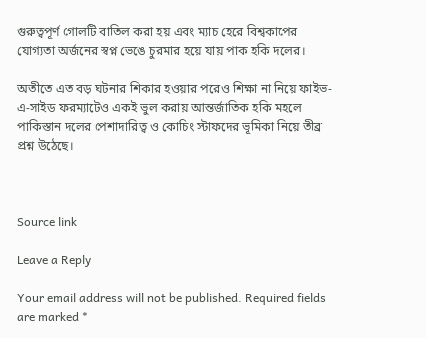গুরুত্বপূর্ণ গোলটি বাতিল করা হয় এবং ম্যাচ হেরে বিশ্বকাপের যোগ্যতা অর্জনের স্বপ্ন ভেঙে চুরমার হয়ে যায় পাক হকি দলের।

অতীতে এত বড় ঘটনার শিকার হওয়ার পরেও শিক্ষা না নিয়ে ফাইভ-এ-সাইড ফরম্যাটেও একই ভুল করায় আন্তর্জাতিক হকি মহলে পাকিস্তান দলের পেশাদারিত্ব ও কোচিং স্টাফদের ভূমিকা নিয়ে তীব্র প্রশ্ন উঠেছে।



Source link

Leave a Reply

Your email address will not be published. Required fields are marked *